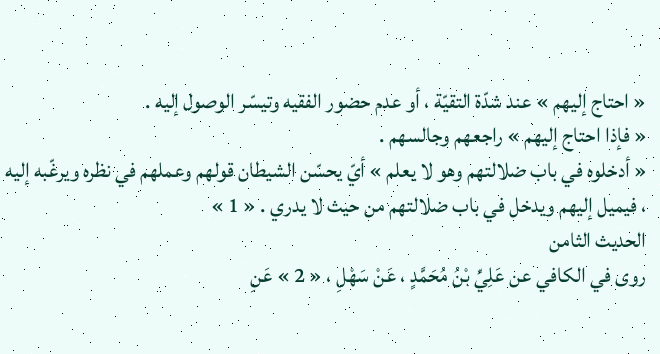« احتاج إليهم » عند شدّة التقيّة ، أو عدم حضور الفقيه وتيسّر الوصول إليه .
« فإذا احتاج إليهم » راجعهم وجالسهم .
« أدخلوه في باب ضلالتهم وهو لا يعلم » أيّ يحسّن الشيطان قولهم وعملهم في نظره ويرغّبه إليه ، فيميل إليهم ويدخل في باب ضلالتهم من حيث لا يدري . « 1 »
الحديث الثامن
روى في الكافي عن عَلِيِّ بْنُ مُحَمَّدٍ ، عَنْ سَهْلِ ، « 2 » عَنِ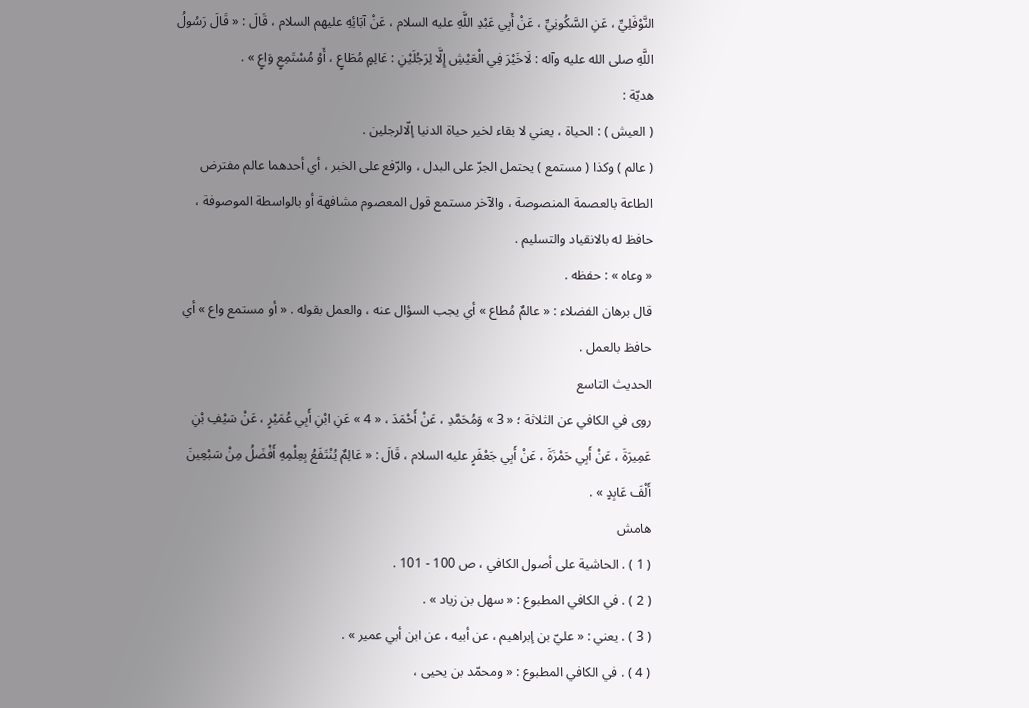النَّوْفَلِيِّ ، عَنِ السَّكُونِيِّ ، عَنْ أَبِي عَبْدِ اللَّهِ عليه السلام ، عَنْ آبَائِهِ عليهم السلام ، قَالَ : « قَالَ رَسُولُ اللَّهِ صلى الله عليه وآله : لَاخَيْرَ فِي الْعَيْشِ إِلَّا لِرَجُلَيْنِ : عَالِمٍ مُطَاعٍ ، أَوْ مُسْتَمِعٍ وَاعٍ » .
هديّة :
( العيش ) : الحياة ، يعني لا بقاء لخير حياة الدنيا إلّالرجلين .
( عالم ) وكذا ( مستمع ) يحتمل الجرّ على البدل ، والرّفع على الخبر ، أي أحدهما عالم مفترض الطاعة بالعصمة المنصوصة ، والآخر مستمع قول المعصوم مشافهة أو بالواسطة الموصوفة ، حافظ له بالانقياد والتسليم .
« وعاه » : حفظه .
قال برهان الفضلاء : « عالمٌ مُطاع » أي يجب السؤال عنه ، والعمل بقوله . « أو مستمع واع » أي حافظ بالعمل .
الحديث التاسع
روى في الكافي عن الثلاثة ؛ « 3 » وَمُحَمَّدِ ، عَنْ أَحْمَدَ ، « 4 » عَنِ ابْنِ أَبِي عُمَيْرٍ ، عَنْ سَيْفِ بْنِ عَمِيرَةَ ، عَنْ أَبِي حَمْزَةَ ، عَنْ أَبِي جَعْفَرٍ عليه السلام ، قَالَ : « عَالِمٌ يُنْتَفَعُ بِعِلْمِهِ أَفْضَلُ مِنْ سَبْعِينَ أَلْفَ عَابِدٍ » .
هامش
( 1 ) . الحاشية على أصول الكافي ، ص 100 - 101 .
( 2 ) . في الكافي المطبوع : « سهل بن زياد » .
( 3 ) . يعني : « عليّ بن إبراهيم ، عن أبيه ، عن ابن أبي عمير » .
( 4 ) . في الكافي المطبوع : « ومحمّد بن يحيى ،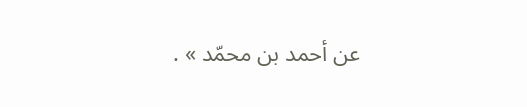عن أحمد بن محمّد » .